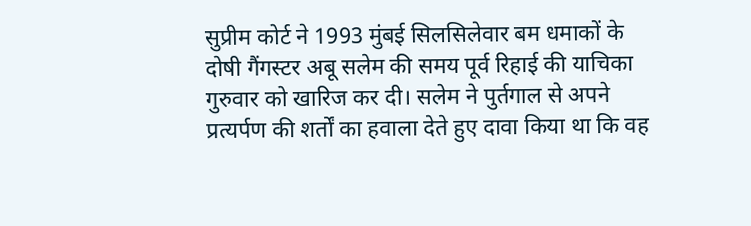सुप्रीम कोर्ट ने 1993 मुंबई सिलसिलेवार बम धमाकों के दोषी गैंगस्टर अबू सलेम की समय पूर्व रिहाई की याचिका गुरुवार को खारिज कर दी। सलेम ने पुर्तगाल से अपने प्रत्यर्पण की शर्तों का हवाला देते हुए दावा किया था कि वह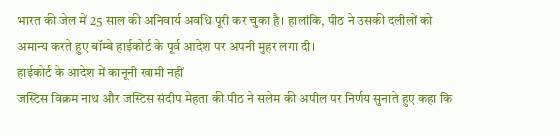भारत की जेल में 25 साल की अनिवार्य अवधि पूरी कर चुका है। हालांकि, पीठ ने उसकी दलीलों को अमान्य करते हुए बॉम्बे हाईकोर्ट के पूर्व आदेश पर अपनी मुहर लगा दी।
हाईकोर्ट के आदेश में कानूनी खामी नहीं
जस्टिस विक्रम नाथ और जस्टिस संदीप मेहता की पीठ ने सलेम की अपील पर निर्णय सुनाते हुए कहा कि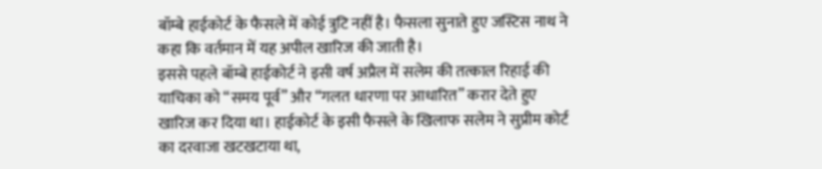बॉम्बे हाईकोर्ट के फैसले में कोई त्रुटि नहीं है। फैसला सुनाते हुए जस्टिस नाथ ने कहा कि वर्तमान में यह अपील खारिज की जाती है।
इससे पहले बॉम्बे हाईकोर्ट ने इसी वर्ष अप्रैल में सलेम की तत्काल रिहाई की याचिका को “समय पूर्व” और “गलत धारणा पर आधारित” करार देते हुए खारिज कर दिया था। हाईकोर्ट के इसी फैसले के खिलाफ सलेम ने सुप्रीम कोर्ट का दरवाजा खटखटाया था,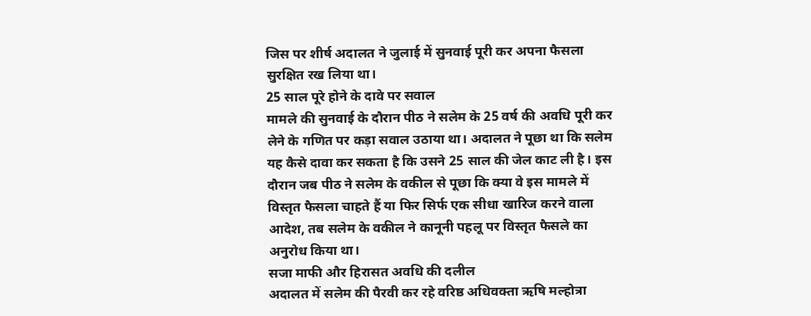जिस पर शीर्ष अदालत ने जुलाई में सुनवाई पूरी कर अपना फैसला सुरक्षित रख लिया था।
25 साल पूरे होने के दावे पर सवाल
मामले की सुनवाई के दौरान पीठ ने सलेम के 25 वर्ष की अवधि पूरी कर लेने के गणित पर कड़ा सवाल उठाया था। अदालत ने पूछा था कि सलेम यह कैसे दावा कर सकता है कि उसने 25 साल की जेल काट ली है। इस दौरान जब पीठ ने सलेम के वकील से पूछा कि क्या वे इस मामले में विस्तृत फैसला चाहते हैं या फिर सिर्फ एक सीधा खारिज करने वाला आदेश, तब सलेम के वकील ने कानूनी पहलू पर विस्तृत फैसले का अनुरोध किया था।
सजा माफी और हिरासत अवधि की दलील
अदालत में सलेम की पैरवी कर रहे वरिष्ठ अधिवक्ता ऋषि मल्होत्रा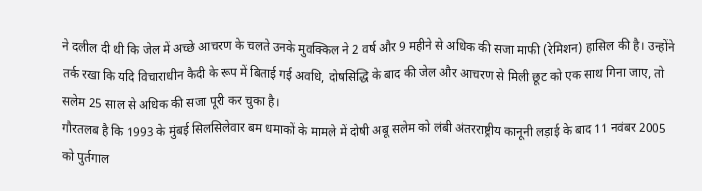ने दलील दी थी कि जेल में अच्छे आचरण के चलते उनके मुवक्किल ने 2 वर्ष और 9 महीने से अधिक की सजा माफी (रेमिशन) हासिल की है। उन्होंने तर्क रखा कि यदि विचाराधीन कैदी के रूप में बिताई गई अवधि, दोषसिद्धि के बाद की जेल और आचरण से मिली छूट को एक साथ गिना जाए, तो सलेम 25 साल से अधिक की सजा पूरी कर चुका है।
गौरतलब है कि 1993 के मुंबई सिलसिलेवार बम धमाकों के मामले में दोषी अबू सलेम को लंबी अंतरराष्ट्रीय कानूनी लड़ाई के बाद 11 नवंबर 2005 को पुर्तगाल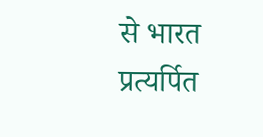से भारत प्रत्यर्पित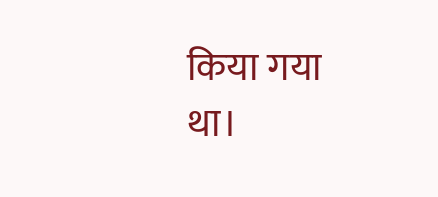किया गया था।